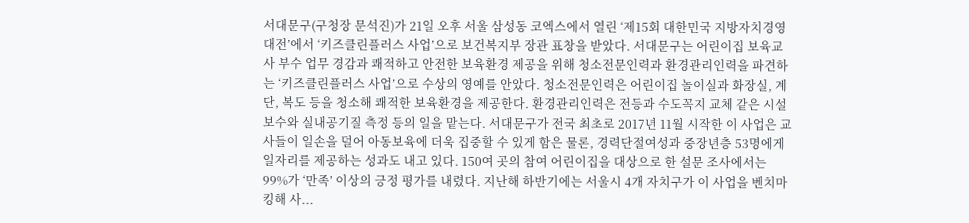서대문구(구청장 문석진)가 21일 오후 서울 삼성동 코엑스에서 열린 ‘제15회 대한민국 지방자치경영대전’에서 ‘키즈클린플러스 사업’으로 보건복지부 장관 표창을 받았다. 서대문구는 어린이집 보육교사 부수 업무 경감과 쾌적하고 안전한 보육환경 제공을 위해 청소전문인력과 환경관리인력을 파견하는 ‘키즈클린플러스 사업’으로 수상의 영예를 안았다. 청소전문인력은 어린이집 놀이실과 화장실, 계단, 복도 등을 청소해 쾌적한 보육환경을 제공한다. 환경관리인력은 전등과 수도꼭지 교체 같은 시설 보수와 실내공기질 측정 등의 일을 맡는다. 서대문구가 전국 최초로 2017년 11월 시작한 이 사업은 교사들이 일손을 덜어 아동보육에 더욱 집중할 수 있게 함은 물론, 경력단절여성과 중장년층 53명에게 일자리를 제공하는 성과도 내고 있다. 150여 곳의 참여 어린이집을 대상으로 한 설문 조사에서는 99%가 ‘만족’ 이상의 긍정 평가를 내렸다. 지난해 하반기에는 서울시 4개 자치구가 이 사업을 벤치마킹해 사...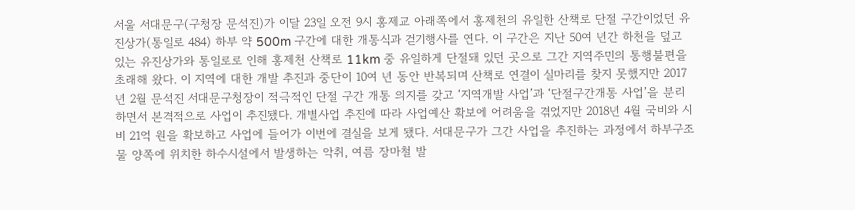서울 서대문구(구청장 문석진)가 이달 23일 오전 9시 홍제교 아래쪽에서 홍제천의 유일한 산책로 단절 구간이었던 유진상가(통일로 484) 하부 약 500m 구간에 대한 개통식과 걷기행사를 연다. 이 구간은 지난 50여 년간 하천을 덮고 있는 유진상가와 통일로로 인해 홍제천 산책로 11km 중 유일하게 단절돼 있던 곳으로 그간 지역주민의 통행불편을 초래해 왔다. 이 지역에 대한 개발 추진과 중단이 10여 년 동안 반복되며 산책로 연결이 실마리를 찾지 못했지만 2017년 2월 문석진 서대문구청장이 적극적인 단절 구간 개통 의지를 갖고 ‘지역개발 사업’과 ‘단절구간개통 사업’을 분리하면서 본격적으로 사업이 추진됐다. 개별사업 추진에 따라 사업예산 확보에 어려움을 겪었지만 2018년 4월 국비와 시비 21억 원을 확보하고 사업에 들어가 이번에 결실을 보게 됐다. 서대문구가 그간 사업을 추진하는 과정에서 하부구조물 양쪽에 위치한 하수시설에서 발생하는 악취, 여름 장마철 발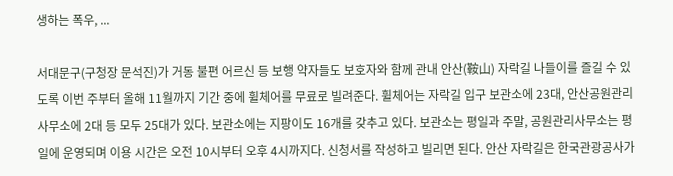생하는 폭우, ...

서대문구(구청장 문석진)가 거동 불편 어르신 등 보행 약자들도 보호자와 함께 관내 안산(鞍山) 자락길 나들이를 즐길 수 있도록 이번 주부터 올해 11월까지 기간 중에 휠체어를 무료로 빌려준다. 휠체어는 자락길 입구 보관소에 23대, 안산공원관리사무소에 2대 등 모두 25대가 있다. 보관소에는 지팡이도 16개를 갖추고 있다. 보관소는 평일과 주말, 공원관리사무소는 평일에 운영되며 이용 시간은 오전 10시부터 오후 4시까지다. 신청서를 작성하고 빌리면 된다. 안산 자락길은 한국관광공사가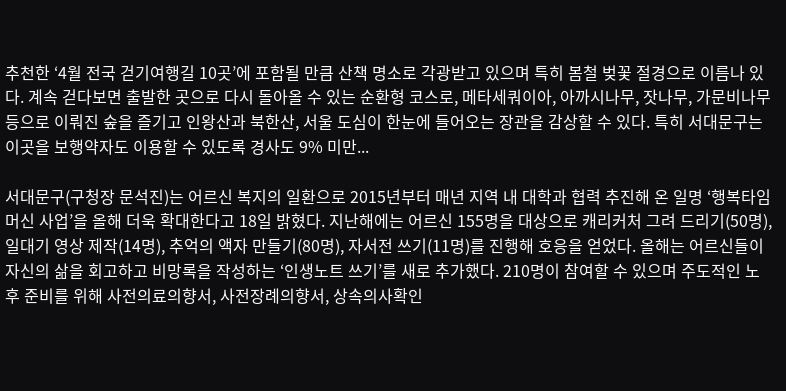추천한 ‘4월 전국 걷기여행길 10곳’에 포함될 만큼 산책 명소로 각광받고 있으며 특히 봄철 벚꽃 절경으로 이름나 있다. 계속 걷다보면 출발한 곳으로 다시 돌아올 수 있는 순환형 코스로, 메타세쿼이아, 아까시나무, 잣나무, 가문비나무 등으로 이뤄진 숲을 즐기고 인왕산과 북한산, 서울 도심이 한눈에 들어오는 장관을 감상할 수 있다. 특히 서대문구는 이곳을 보행약자도 이용할 수 있도록 경사도 9% 미만...

서대문구(구청장 문석진)는 어르신 복지의 일환으로 2015년부터 매년 지역 내 대학과 협력 추진해 온 일명 ‘행복타임머신 사업’을 올해 더욱 확대한다고 18일 밝혔다. 지난해에는 어르신 155명을 대상으로 캐리커처 그려 드리기(50명), 일대기 영상 제작(14명), 추억의 액자 만들기(80명), 자서전 쓰기(11명)를 진행해 호응을 얻었다. 올해는 어르신들이 자신의 삶을 회고하고 비망록을 작성하는 ‘인생노트 쓰기’를 새로 추가했다. 210명이 참여할 수 있으며 주도적인 노후 준비를 위해 사전의료의향서, 사전장례의향서, 상속의사확인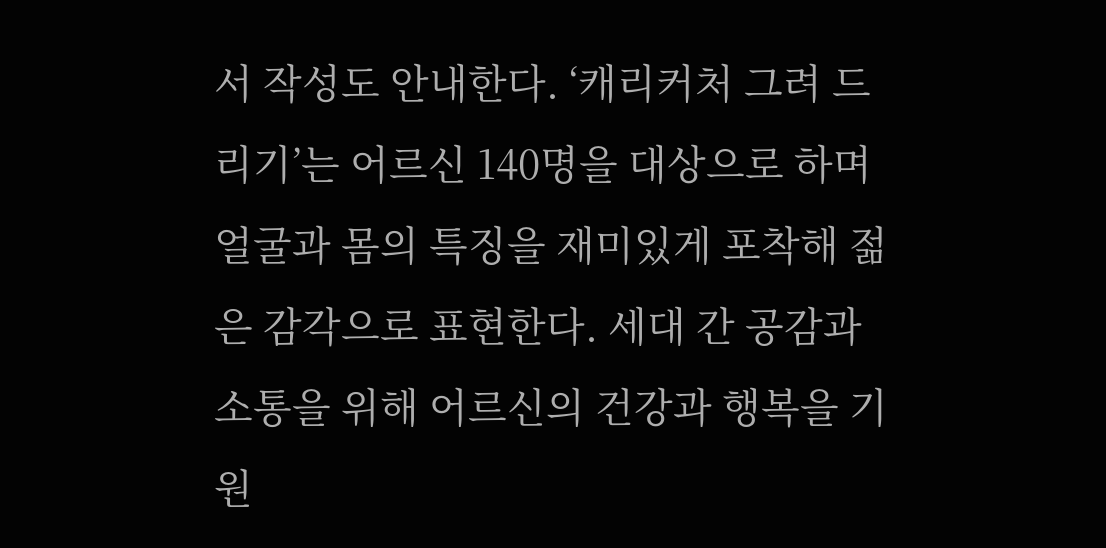서 작성도 안내한다. ‘캐리커처 그려 드리기’는 어르신 140명을 대상으로 하며 얼굴과 몸의 특징을 재미있게 포착해 젊은 감각으로 표현한다. 세대 간 공감과 소통을 위해 어르신의 건강과 행복을 기원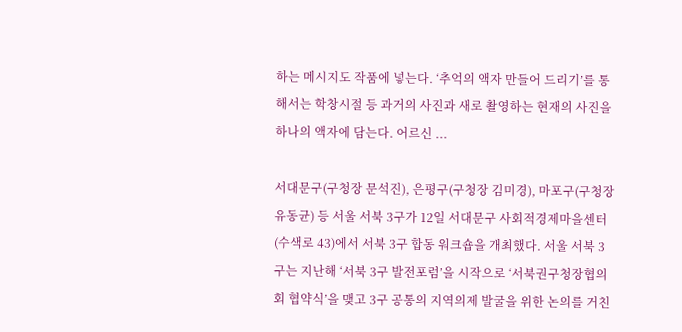하는 메시지도 작품에 넣는다. ‘추억의 액자 만들어 드리기’를 통해서는 학창시절 등 과거의 사진과 새로 촬영하는 현재의 사진을 하나의 액자에 담는다. 어르신 ...

서대문구(구청장 문석진), 은평구(구청장 김미경), 마포구(구청장 유동균) 등 서울 서북 3구가 12일 서대문구 사회적경제마을센터(수색로 43)에서 서북 3구 합동 워크숍을 개최했다. 서울 서북 3구는 지난해 ‘서북 3구 발전포럼’을 시작으로 ‘서북권구청장협의회 협약식’을 맺고 3구 공통의 지역의제 발굴을 위한 논의를 거친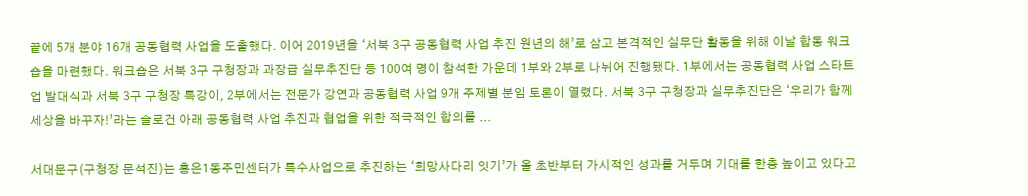끝에 5개 분야 16개 공동협력 사업을 도출했다. 이어 2019년을 ‘서북 3구 공동협력 사업 추진 원년의 해’로 삼고 본격적인 실무단 활동을 위해 이날 합동 워크숍을 마련했다. 워크숍은 서북 3구 구청장과 과장급 실무추진단 등 100여 명이 참석한 가운데 1부와 2부로 나뉘어 진행됐다. 1부에서는 공동협력 사업 스타트업 발대식과 서북 3구 구청장 특강이, 2부에서는 전문가 강연과 공동협력 사업 9개 주제별 분임 토론이 열렸다. 서북 3구 구청장과 실무추진단은 ‘우리가 함께 세상을 바꾸자!’라는 슬로건 아래 공동협력 사업 추진과 협업을 위한 적극적인 합의를 ...

서대문구(구청장 문석진)는 홍은1동주민센터가 특수사업으로 추진하는 ‘희망사다리 잇기’가 올 초반부터 가시적인 성과를 거두며 기대를 한층 높이고 있다고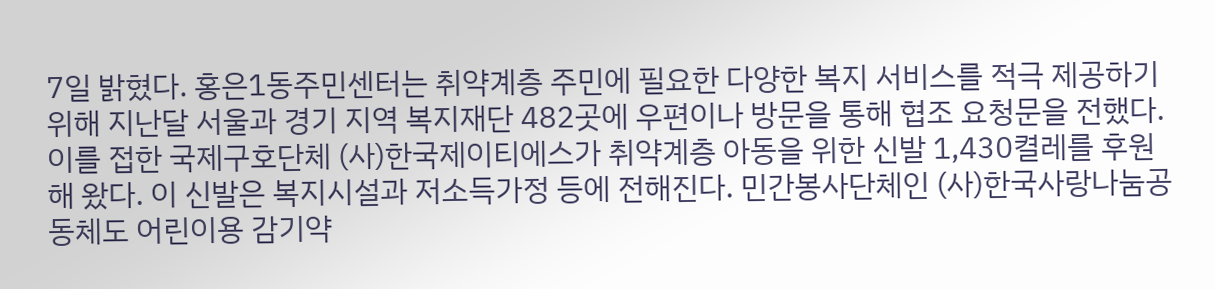7일 밝혔다. 홍은1동주민센터는 취약계층 주민에 필요한 다양한 복지 서비스를 적극 제공하기 위해 지난달 서울과 경기 지역 복지재단 482곳에 우편이나 방문을 통해 협조 요청문을 전했다. 이를 접한 국제구호단체 (사)한국제이티에스가 취약계층 아동을 위한 신발 1,430켤레를 후원해 왔다. 이 신발은 복지시설과 저소득가정 등에 전해진다. 민간봉사단체인 (사)한국사랑나눔공동체도 어린이용 감기약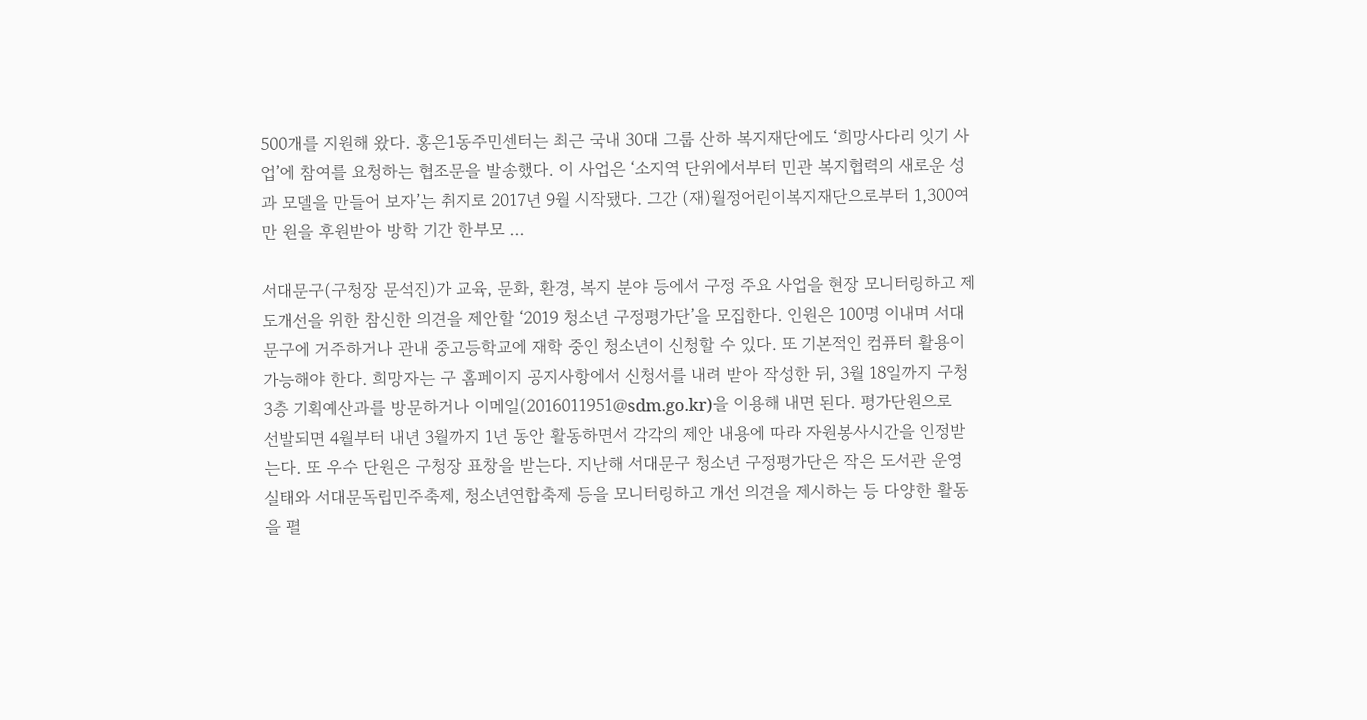500개를 지원해 왔다. 홍은1동주민센터는 최근 국내 30대 그룹 산하 복지재단에도 ‘희망사다리 잇기 사업’에 참여를 요청하는 협조문을 발송했다. 이 사업은 ‘소지역 단위에서부터 민관 복지협력의 새로운 성과 모델을 만들어 보자’는 취지로 2017년 9월 시작됐다. 그간 (재)월정어린이복지재단으로부터 1,300여만 원을 후원받아 방학 기간 한부모 ...

서대문구(구청장 문석진)가 교육, 문화, 환경, 복지 분야 등에서 구정 주요 사업을 현장 모니터링하고 제도개선을 위한 참신한 의견을 제안할 ‘2019 청소년 구정평가단’을 모집한다. 인원은 100명 이내며 서대문구에 거주하거나 관내 중고등학교에 재학 중인 청소년이 신청할 수 있다. 또 기본적인 컴퓨터 활용이 가능해야 한다. 희망자는 구 홈페이지 공지사항에서 신청서를 내려 받아 작성한 뒤, 3월 18일까지 구청 3층 기획예산과를 방문하거나 이메일(2016011951@sdm.go.kr)을 이용해 내면 된다. 평가단원으로 선발되면 4월부터 내년 3월까지 1년 동안 활동하면서 각각의 제안 내용에 따라 자원봉사시간을 인정받는다. 또 우수 단원은 구청장 표창을 받는다. 지난해 서대문구 청소년 구정평가단은 작은 도서관 운영 실태와 서대문독립민주축제, 청소년연합축제 등을 모니터링하고 개선 의견을 제시하는 등 다양한 활동을 펼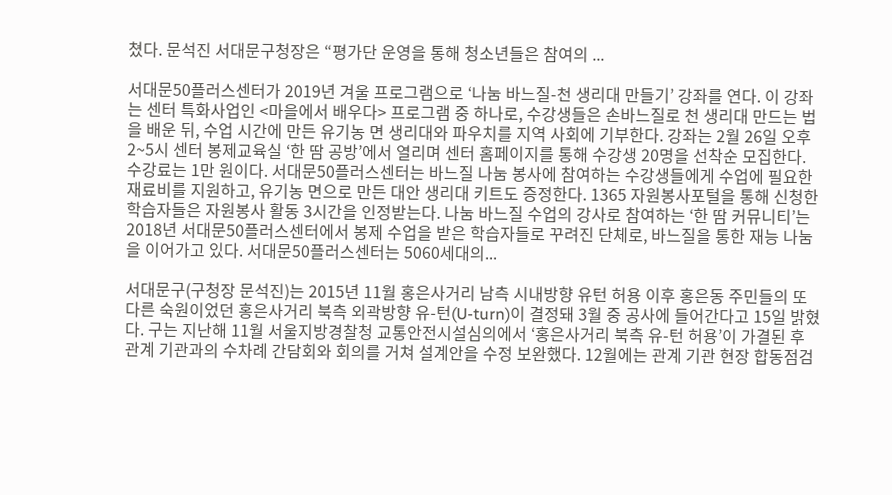쳤다. 문석진 서대문구청장은 “평가단 운영을 통해 청소년들은 참여의 ...

서대문50플러스센터가 2019년 겨울 프로그램으로 ‘나눔 바느질-천 생리대 만들기’ 강좌를 연다. 이 강좌는 센터 특화사업인 <마을에서 배우다> 프로그램 중 하나로, 수강생들은 손바느질로 천 생리대 만드는 법을 배운 뒤, 수업 시간에 만든 유기농 면 생리대와 파우치를 지역 사회에 기부한다. 강좌는 2월 26일 오후 2~5시 센터 봉제교육실 ‘한 땀 공방’에서 열리며 센터 홈페이지를 통해 수강생 20명을 선착순 모집한다. 수강료는 1만 원이다. 서대문50플러스센터는 바느질 나눔 봉사에 참여하는 수강생들에게 수업에 필요한 재료비를 지원하고, 유기농 면으로 만든 대안 생리대 키트도 증정한다. 1365 자원봉사포털을 통해 신청한 학습자들은 자원봉사 활동 3시간을 인정받는다. 나눔 바느질 수업의 강사로 참여하는 ‘한 땀 커뮤니티’는 2018년 서대문50플러스센터에서 봉제 수업을 받은 학습자들로 꾸려진 단체로, 바느질을 통한 재능 나눔을 이어가고 있다. 서대문50플러스센터는 5060세대의...

서대문구(구청장 문석진)는 2015년 11월 홍은사거리 남측 시내방향 유턴 허용 이후 홍은동 주민들의 또 다른 숙원이었던 홍은사거리 북측 외곽방향 유-턴(U-turn)이 결정돼 3월 중 공사에 들어간다고 15일 밝혔다. 구는 지난해 11월 서울지방경찰청 교통안전시설심의에서 ‘홍은사거리 북측 유-턴 허용’이 가결된 후 관계 기관과의 수차례 간담회와 회의를 거쳐 설계안을 수정 보완했다. 12월에는 관계 기관 현장 합동점검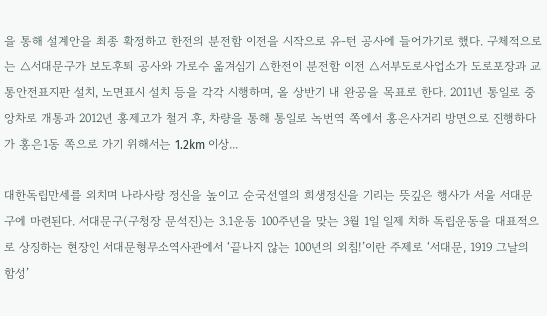을 통해 설계안을 최종 확정하고 한전의 분전함 이전을 시작으로 유-턴 공사에 들어가기로 했다. 구체적으로는 △서대문구가 보도후퇴 공사와 가로수 옮겨심기 △한전이 분전함 이전 △서부도로사업소가 도로포장과 교통안전표지판 설치, 노면표시 설치 등을 각각 시행하며, 올 상반기 내 완공을 목표로 한다. 2011년 통일로 중앙차로 개통과 2012년 홍제고가 철거 후, 차량을 통해 통일로 녹번역 쪽에서 홍은사거리 방면으로 진행하다가 홍은1동 쪽으로 가기 위해서는 1.2km 이상...

대한독립만세를 외치며 나라사랑 정신을 높이고 순국선열의 희생정신을 기리는 뜻깊은 행사가 서울 서대문구에 마련된다. 서대문구(구청장 문석진)는 3.1운동 100주년을 맞는 3월 1일 일제 치하 독립운동을 대표적으로 상징하는 현장인 서대문형무소역사관에서 ‘끝나지 않는 100년의 외침!’이란 주제로 ‘서대문, 1919 그날의 함성’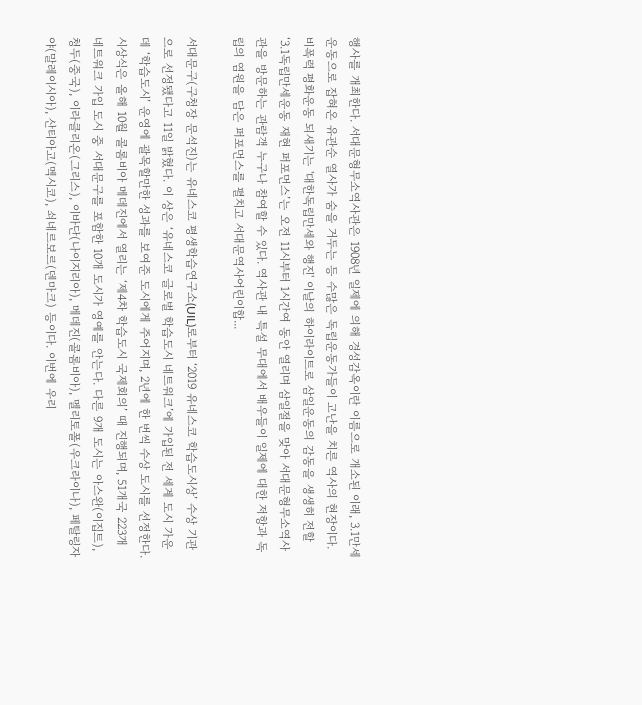행사를 개최한다. 서대문형무소역사관은 1908년 일제에 의해 경성감옥이란 이름으로 개소된 이래, 3.1만세운동으로 잡혀온 유관순 열사가 숨을 거두는 등 수많은 독립운동가들이 고난을 치른 역사의 현장이다. 비폭력 평화운동 되새기는 '대한독립만세와 행진' 이날의 하이라이트로 삼일운동의 감동을 생생히 전할 ‘3.1독립만세운동 재현 퍼포먼스’는 오전 11시부터 1시간여 동안 열리며 삼일절을 맞아 서대문형무소역사관을 방문하는 관람객 누구나 참여할 수 있다. 역사관 내 특설 무대에서 배우들이 일제에 대한 저항과 독립의 염원을 담은 퍼포먼스를 펼치고 서대문역사어린이합...

서대문구(구청장 문석진)는 유네스코 평생학습연구소(UIL)로부터 ‘2019 유네스코 학습도시상’ 수상 기관으로 선정됐다고 11일 밝혔다. 이 상은 ‘유네스코 글로벌 학습도시 네트워크’에 가입된 전 세계 도시 가운데 ‘학습도시’ 운영에 괄목할만한 성과를 보여준 도시에게 주어지며, 2년에 한 번씩 수상 도시를 선정한다. 시상식은 올해 10월 콜롬비아 메데진에서 열리는 ‘제4차 학습도시 국제회의’ 때 진행되며, 51개국 223개 네트워크 가입 도시 중 서대문구를 포함한 10개 도시가 영예를 안는다. 다른 9개 도시는 아스완(이집트), 청두(중국), 이라클리온(그리스), 이바단(나이지리아), 메데진(콜롬비아), 멜리토폴(우크라이나), 페탈링자야(말레이시아), 산티아고(멕시코), 쇠네르보르(덴마크) 등이다. 이번에 우리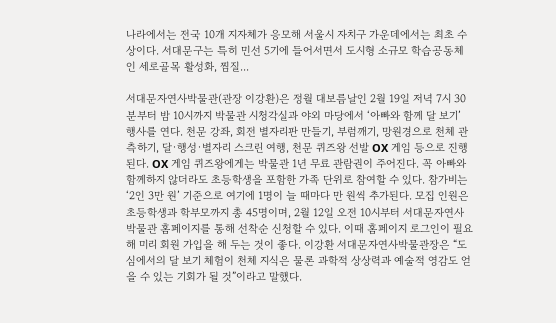나라에서는 전국 10개 지자체가 응모해 서울시 자치구 가운데에서는 최초 수상이다. 서대문구는 특히 민선 5기에 들어서면서 도시형 소규모 학습공동체인 세로골목 활성화, 찜질...

서대문자연사박물관(관장 이강환)은 정월 대보름날인 2월 19일 저녁 7시 30분부터 밤 10시까지 박물관 시청각실과 야외 마당에서 ‘아빠와 함께 달 보기’ 행사를 연다. 천문 강좌, 회전 별자리판 만들기, 부럼깨기, 망원경으로 천체 관측하기, 달·행성·별자리 스크린 여행, 천문 퀴즈왕 선발 OX 게임 등으로 진행된다. OX 게임 퀴즈왕에게는 박물관 1년 무료 관람권이 주어진다. 꼭 아빠와 함께하지 않더라도 초등학생을 포함한 가족 단위로 참여할 수 있다. 참가비는 ‘2인 3만 원’ 기준으로 여기에 1명이 늘 때마다 만 원씩 추가된다. 모집 인원은 초등학생과 학부모까지 총 45명이며, 2월 12일 오전 10시부터 서대문자연사박물관 홈페이지를 통해 선착순 신청할 수 있다. 이때 홈페이지 로그인이 필요해 미리 회원 가입을 해 두는 것이 좋다. 이강환 서대문자연사박물관장은 “도심에서의 달 보기 체험이 천체 지식은 물론 과학적 상상력과 예술적 영감도 얻을 수 있는 기회가 될 것”이라고 말했다.